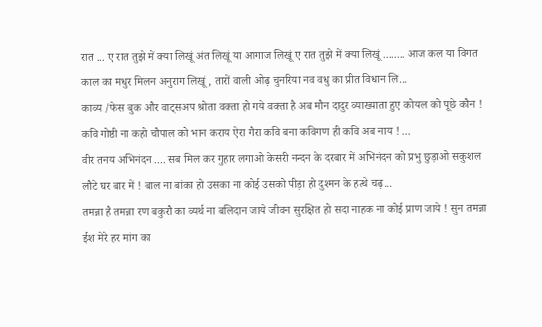रात ... ए रात तुझे में क्या लिखूं अंत लिखूं या आगाज लिखूं ए रात तुझे में क्या लिखूं ........ आज कल या विगत काल का मधुर मिलन अनुराग लिखूं , तारों वाली ओढ़ चुनरिया नव वधु का प्रीत विधान लि...
काव्य /फेस बुक और वाट्सअप श्रोता वक्ता हो गये वक्ता है अब मौन दादुर व्याख्याता हुए कोयल को पूछे कौन ! कवि गोष्ठी ना कहो चौपाल को भान कराय ऐरा गैरा कवि बना कविगण ही कवि अब नाय ! ...
वीर तनय अभिनंदन .... सब मिल कर गुहार लगाओ केसरी नन्दन के दरबार में अभिनंदन को प्रभु छुड़ाओ सकुशल लौटे घर बार में ! बाल ना बांका हो उसका ना कोई उसको पीड़ा हो दुश्मन के हत्थे चढ़...
तमन्ना है तमन्ना रण बकुरौ का व्यर्थ ना बलिदान जाये जीवन सुरक्षित हो सदा नाहक ना कोई प्राण जाये ! सुन तमन्ना ईश मेरे हर मांग का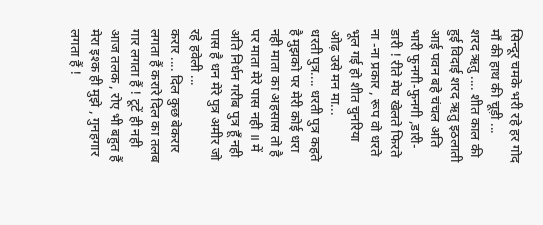सिन्दूर चमके भरी रहे हर गोद माँ की हाथ की चूड़ी ...
शरद ऋतु .... शीत काल की हुई विदाई शरद ऋतु इठलाती आई पवन बहे चंचल अति भारी फुनगी-फुनगी ,डारी-डारी ! रीते मेघ खेलते फिरते ना -ना प्रकार , रूप वो धरते भूल गई हो शीत चुनरिया ओढ़ उसे मन मा...
धरती पुत्र.... धरती पुत्र कहते है मुझको पर मेरी कोई धरा नही माता का अहसास तो है पर माता मेरे पास नही ॥ में अति निर्धन गरीब पुत्र हूँ नही पास है धन मेरे पुत्र अमीर जो रहे हवेली ...
करार .... दिल कुछ बेकरार लगता हैं करारे दिल का तलब गार लगता हैं ! टूटें ही नही आज तलक , रोए भी बहुत हैं मेरा इश्क ही मुझे , गुनहगार लगता हैं !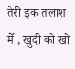तेरी इक तलाश मेँ , खुदी को खो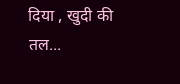दिया , खुदी की तल...